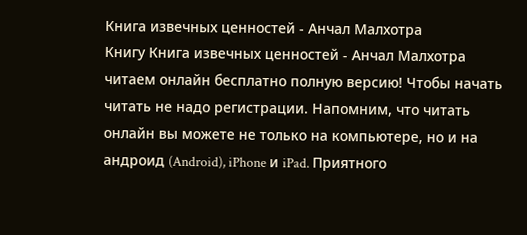Книга извечных ценностей - Анчал Малхотра
Книгу Книга извечных ценностей - Анчал Малхотра читаем онлайн бесплатно полную версию! Чтобы начать читать не надо регистрации. Напомним, что читать онлайн вы можете не только на компьютере, но и на андроид (Android), iPhone и iPad. Приятного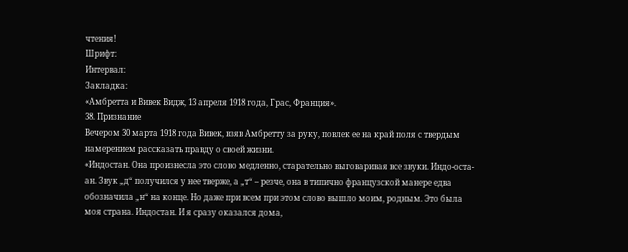чтения!
Шрифт:
Интервал:
Закладка:
«Амбретта и Вивек Видж, 13 апреля 1918 года, Грас, Франция».
38. Признание
Вечером 30 марта 1918 года Вивек, взяв Амбретту за руку, повлек ее на край поля с твердым намерением рассказать правду о своей жизни.
«Индостан. Она произнесла это слово медленно, старательно выговаривая все звуки. Индо-оста-ан. Звук „д“ получился у нее тверже, а „т“ – резче, она в типично французской манере едва обозначила „н“ на конце. Но даже при всем при этом слово вышло моим, родным. Это была моя страна. Индостан. И я сразу оказался дома,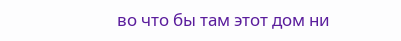во что бы там этот дом ни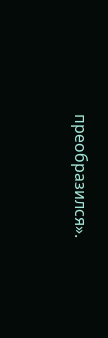преобразился».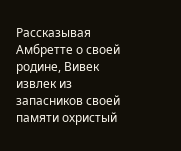Рассказывая Амбретте о своей родине, Вивек извлек из запасников своей памяти охристый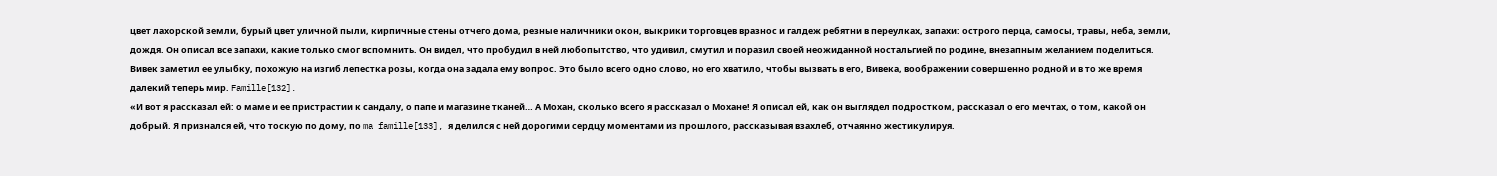цвет лахорской земли, бурый цвет уличной пыли, кирпичные стены отчего дома, резные наличники окон, выкрики торговцев вразнос и галдеж ребятни в переулках, запахи: острого перца, самосы, травы, неба, земли, дождя. Он описал все запахи, какие только смог вспомнить. Он видел, что пробудил в ней любопытство, что удивил, смутил и поразил своей неожиданной ностальгией по родине, внезапным желанием поделиться. Вивек заметил ее улыбку, похожую на изгиб лепестка розы, когда она задала ему вопрос. Это было всего одно слово, но его хватило, чтобы вызвать в его, Вивека, воображении совершенно родной и в то же время далекий теперь мир. Famille[132].
«И вот я рассказал ей: о маме и ее пристрастии к сандалу, о папе и магазине тканей… А Мохан, сколько всего я рассказал о Мохане! Я описал ей, как он выглядел подростком, рассказал о его мечтах, о том, какой он добрый. Я признался ей, что тоскую по дому, по ma famille[133], я делился с ней дорогими сердцу моментами из прошлого, рассказывая взахлеб, отчаянно жестикулируя.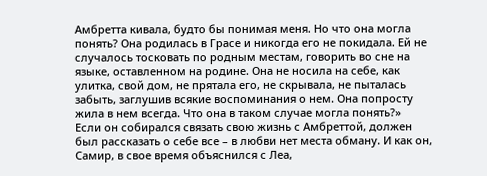Амбретта кивала, будто бы понимая меня. Но что она могла понять? Она родилась в Грасе и никогда его не покидала. Ей не случалось тосковать по родным местам, говорить во сне на языке, оставленном на родине. Она не носила на себе, как улитка, свой дом, не прятала его, не скрывала, не пыталась забыть, заглушив всякие воспоминания о нем. Она попросту жила в нем всегда. Что она в таком случае могла понять?»
Если он собирался связать свою жизнь с Амбреттой, должен был рассказать о себе все – в любви нет места обману. И как он, Самир, в свое время объяснился с Леа,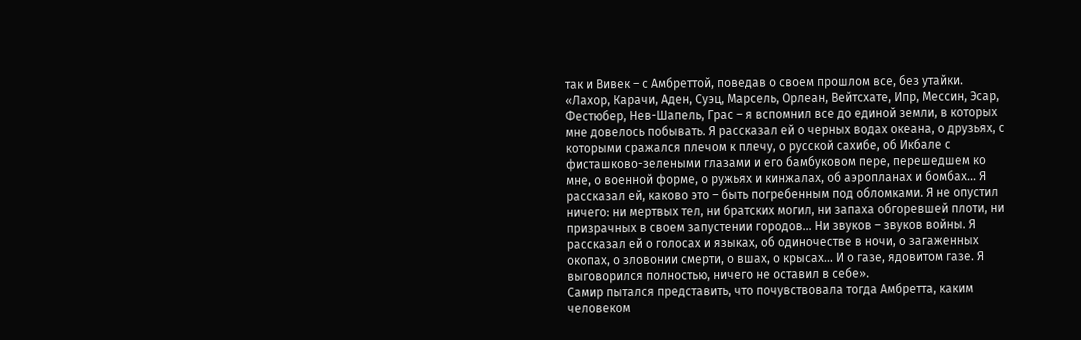так и Вивек – с Амбреттой, поведав о своем прошлом все, без утайки.
«Лахор, Карачи, Аден, Суэц, Марсель, Орлеан, Вейтсхате, Ипр, Мессин, Эсар, Фестюбер, Нев-Шапель, Грас – я вспомнил все до единой земли, в которых мне довелось побывать. Я рассказал ей о черных водах океана, о друзьях, с которыми сражался плечом к плечу, о русской сахибе, об Икбале с фисташково-зелеными глазами и его бамбуковом пере, перешедшем ко мне, о военной форме, о ружьях и кинжалах, об аэропланах и бомбах… Я рассказал ей, каково это – быть погребенным под обломками. Я не опустил ничего: ни мертвых тел, ни братских могил, ни запаха обгоревшей плоти, ни призрачных в своем запустении городов… Ни звуков – звуков войны. Я рассказал ей о голосах и языках, об одиночестве в ночи, о загаженных окопах, о зловонии смерти, о вшах, о крысах… И о газе, ядовитом газе. Я выговорился полностью, ничего не оставил в себе».
Самир пытался представить, что почувствовала тогда Амбретта, каким человеком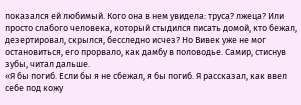показался ей любимый. Кого она в нем увидела: труса? лжеца? Или просто слабого человека, который стыдился писать домой, кто бежал, дезертировал, скрылся, бесследно исчез? Но Вивек уже не мог остановиться, его прорвало, как дамбу в половодье. Самир, стиснув зубы, читал дальше.
«Я бы погиб. Если бы я не сбежал, я бы погиб. Я рассказал, как ввел себе под кожу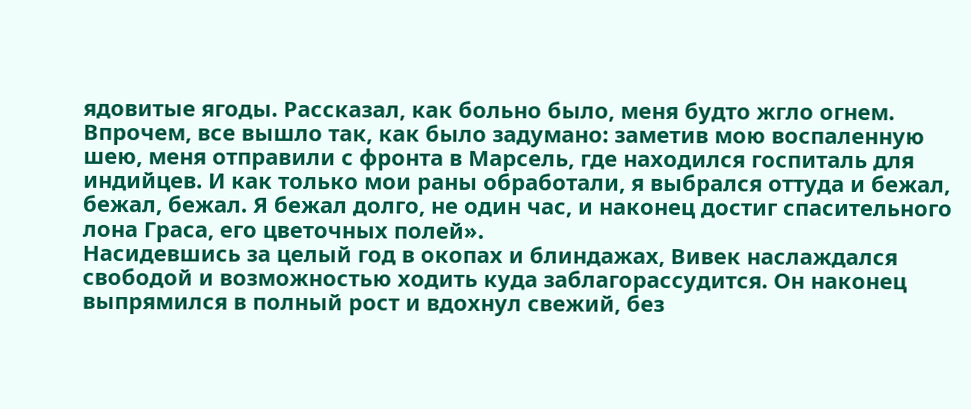ядовитые ягоды. Рассказал, как больно было, меня будто жгло огнем. Впрочем, все вышло так, как было задумано: заметив мою воспаленную шею, меня отправили с фронта в Марсель, где находился госпиталь для индийцев. И как только мои раны обработали, я выбрался оттуда и бежал, бежал, бежал. Я бежал долго, не один час, и наконец достиг спасительного лона Граса, его цветочных полей».
Насидевшись за целый год в окопах и блиндажах, Вивек наслаждался свободой и возможностью ходить куда заблагорассудится. Он наконец выпрямился в полный рост и вдохнул свежий, без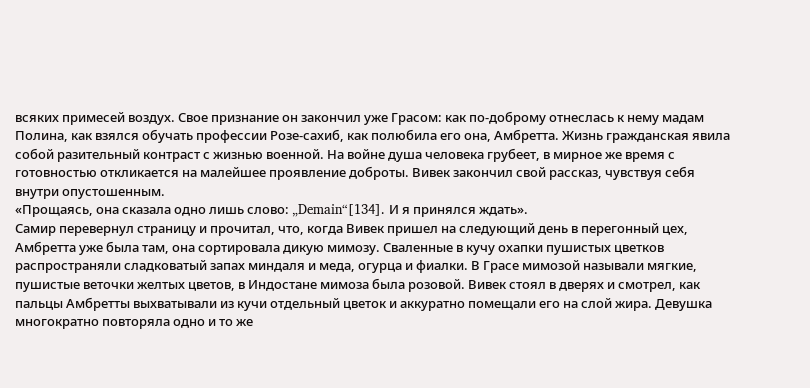всяких примесей воздух. Свое признание он закончил уже Грасом: как по-доброму отнеслась к нему мадам Полина, как взялся обучать профессии Розе-сахиб, как полюбила его она, Амбретта. Жизнь гражданская явила собой разительный контраст с жизнью военной. На войне душа человека грубеет, в мирное же время с готовностью откликается на малейшее проявление доброты. Вивек закончил свой рассказ, чувствуя себя внутри опустошенным.
«Прощаясь, она сказала одно лишь слово: „Demain“[134]. И я принялся ждать».
Самир перевернул страницу и прочитал, что, когда Вивек пришел на следующий день в перегонный цех, Амбретта уже была там, она сортировала дикую мимозу. Сваленные в кучу охапки пушистых цветков распространяли сладковатый запах миндаля и меда, огурца и фиалки. В Грасе мимозой называли мягкие, пушистые веточки желтых цветов, в Индостане мимоза была розовой. Вивек стоял в дверях и смотрел, как пальцы Амбретты выхватывали из кучи отдельный цветок и аккуратно помещали его на слой жира. Девушка многократно повторяла одно и то же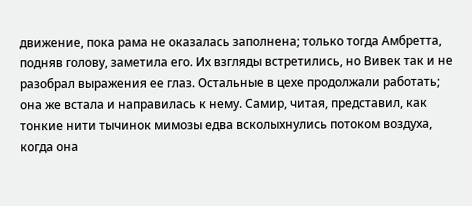движение, пока рама не оказалась заполнена; только тогда Амбретта, подняв голову, заметила его. Их взгляды встретились, но Вивек так и не разобрал выражения ее глаз. Остальные в цехе продолжали работать; она же встала и направилась к нему. Самир, читая, представил, как тонкие нити тычинок мимозы едва всколыхнулись потоком воздуха, когда она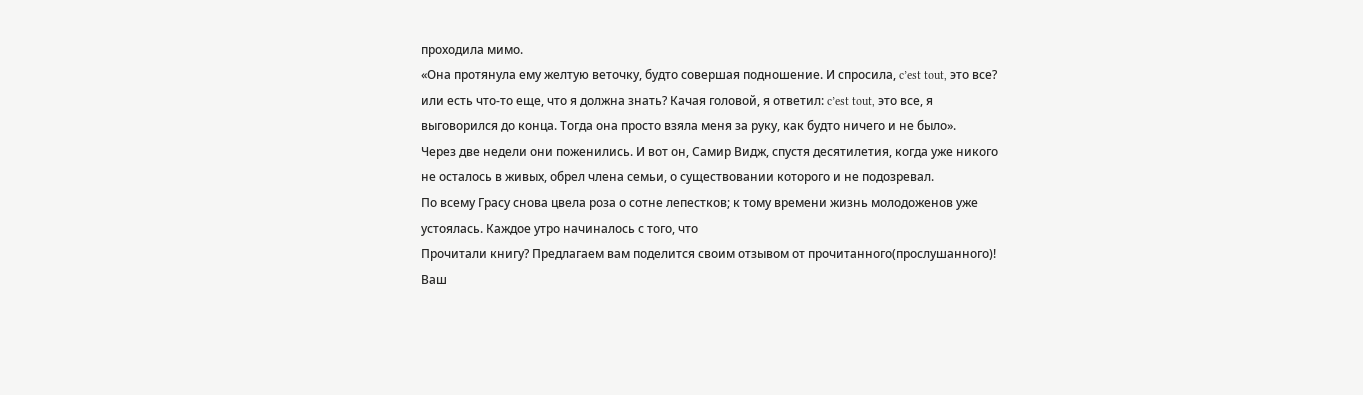проходила мимо.
«Она протянула ему желтую веточку, будто совершая подношение. И спросила, c’est tout, это все? или есть что-то еще, что я должна знать? Качая головой, я ответил: c’est tout, это все, я выговорился до конца. Тогда она просто взяла меня за руку, как будто ничего и не было».
Через две недели они поженились. И вот он, Самир Видж, спустя десятилетия, когда уже никого не осталось в живых, обрел члена семьи, о существовании которого и не подозревал.
По всему Грасу снова цвела роза о сотне лепестков; к тому времени жизнь молодоженов уже устоялась. Каждое утро начиналось с того, что
Прочитали книгу? Предлагаем вам поделится своим отзывом от прочитанного(прослушанного)! Ваш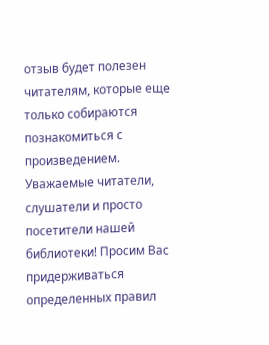отзыв будет полезен читателям, которые еще только собираются познакомиться с произведением.
Уважаемые читатели, слушатели и просто посетители нашей библиотеки! Просим Вас придерживаться определенных правил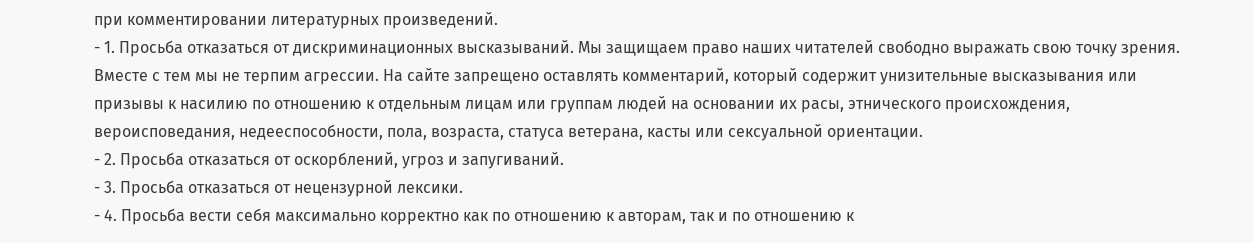при комментировании литературных произведений.
- 1. Просьба отказаться от дискриминационных высказываний. Мы защищаем право наших читателей свободно выражать свою точку зрения. Вместе с тем мы не терпим агрессии. На сайте запрещено оставлять комментарий, который содержит унизительные высказывания или призывы к насилию по отношению к отдельным лицам или группам людей на основании их расы, этнического происхождения, вероисповедания, недееспособности, пола, возраста, статуса ветерана, касты или сексуальной ориентации.
- 2. Просьба отказаться от оскорблений, угроз и запугиваний.
- 3. Просьба отказаться от нецензурной лексики.
- 4. Просьба вести себя максимально корректно как по отношению к авторам, так и по отношению к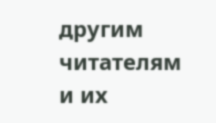другим читателям и их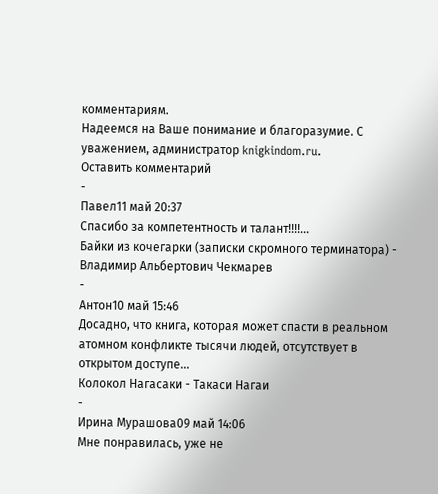комментариям.
Надеемся на Ваше понимание и благоразумие. С уважением, администратор knigkindom.ru.
Оставить комментарий
-
Павел11 май 20:37
Спасибо за компетентность и талант!!!!...
Байки из кочегарки (записки скромного терминатора) - Владимир Альбертович Чекмарев
-
Антон10 май 15:46
Досадно, что книга, которая может спасти в реальном атомном конфликте тысячи людей, отсутствует в открытом доступе...
Колокол Нагасаки - Такаси Нагаи
-
Ирина Мурашова09 май 14:06
Мне понравилась, уже не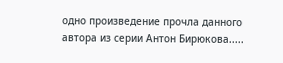одно произведение прочла данного автора из серии Антон Бирюкова.....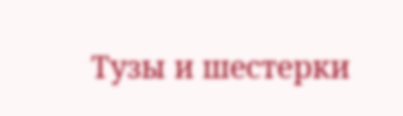Тузы и шестерки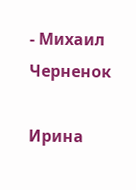- Михаил Черненок

Ирина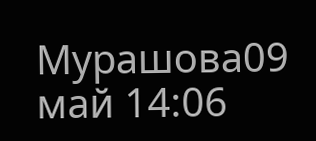Мурашова09 май 14:06